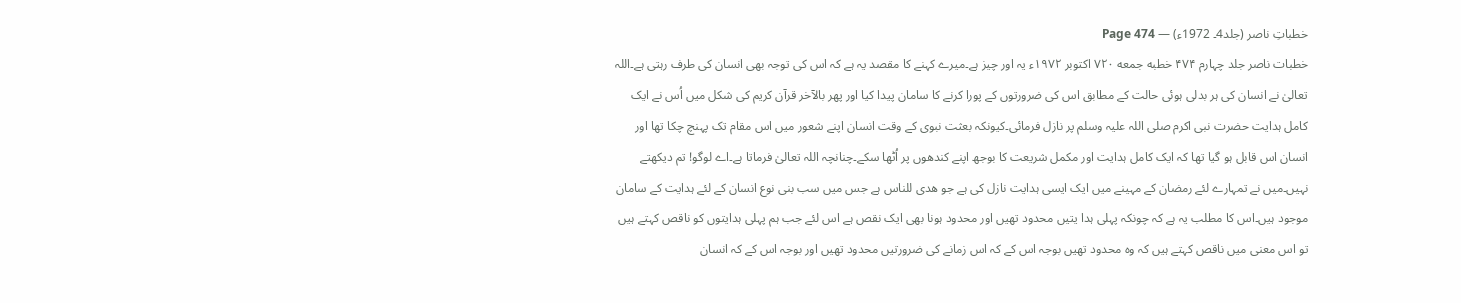خطباتِ ناصر (جلد4۔ 1972ء) — Page 474
خطبات ناصر جلد چہارم ۴۷۴ خطبه جمعه ۷۲۰ اکتوبر ۱۹۷۲ء یہ اور چیز ہے۔میرے کہنے کا مقصد یہ ہے کہ اس کی توجہ بھی انسان کی طرف رہتی ہے۔اللہ تعالیٰ نے انسان کی ہر بدلی ہوئی حالت کے مطابق اس کی ضرورتوں کے پورا کرنے کا سامان پیدا کیا اور پھر بالآخر قرآن کریم کی شکل میں اُس نے ایک کامل ہدایت حضرت نبی اکرم صلی اللہ علیہ وسلم پر نازل فرمائی۔کیونکہ بعثت نبوی کے وقت انسان اپنے شعور میں اس مقام تک پہنچ چکا تھا اور انسان اس قابل ہو گیا تھا کہ ایک کامل ہدایت اور مکمل شریعت کا بوجھ اپنے کندھوں پر اُٹھا سکے۔چنانچہ اللہ تعالیٰ فرماتا ہے۔اے لوگو! تم دیکھتے نہیں۔میں نے تمہارے لئے رمضان کے مہینے میں ایک ایسی ہدایت نازل کی ہے جو ھدی للناس ہے جس میں سب بنی نوع انسان کے لئے ہدایت کے سامان موجود ہیں۔اس کا مطلب یہ ہے کہ چونکہ پہلی ہدا یتیں محدود تھیں اور محدود ہونا بھی ایک نقص ہے اس لئے جب ہم پہلی ہدایتوں کو ناقص کہتے ہیں تو اس معنی میں ناقص کہتے ہیں کہ وہ محدود تھیں بوجہ اس کے کہ اس زمانے کی ضرورتیں محدود تھیں اور بوجہ اس کے کہ انسان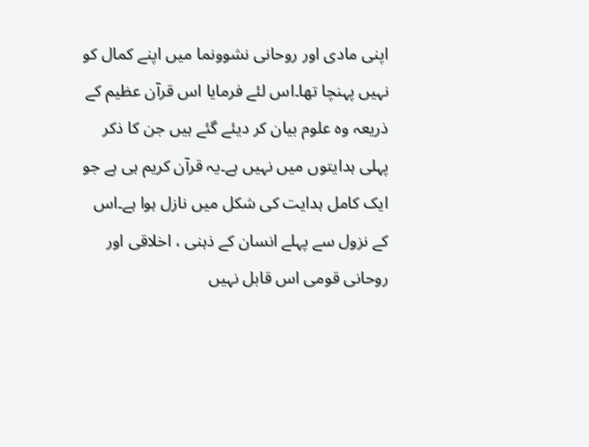اپنی مادی اور روحانی نشوونما میں اپنے کمال کو نہیں پہنچا تھا۔اس لئے فرمایا اس قرآن عظیم کے ذریعہ وہ علوم بیان کر دیئے گئے ہیں جن کا ذکر پہلی ہدایتوں میں نہیں ہے۔یہ قرآن کریم ہی ہے جو ایک کامل ہدایت کی شکل میں نازل ہوا ہے۔اس کے نزول سے پہلے انسان کے ذہنی ، اخلاقی اور روحانی قومی اس قابل نہیں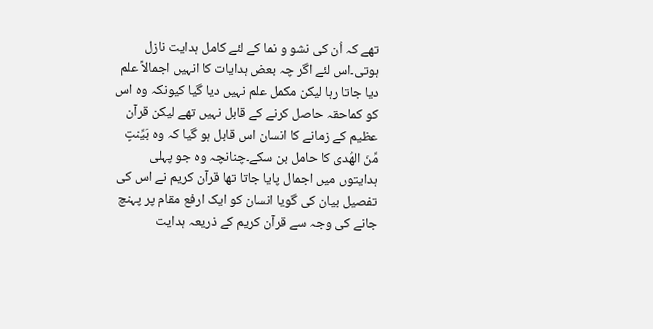تھے کہ اُن کی نشو و نما کے لئے کامل ہدایت نازل ہوتی۔اس لئے اگر چہ بعض ہدایات کا انہیں اجمالاً علم دیا جاتا رہا لیکن مکمل علم نہیں دیا گیا کیونکہ وہ اس کو کماحقہ حاصل کرنے کے قابل نہیں تھے لیکن قرآن عظیم کے زمانے کا انسان اس قابل ہو گیا کہ وہ بَيِّنتٍ مِّنَ الهُدی کا حامل بن سکے۔چنانچہ وہ جو پہلی ہدایتوں میں اجمال پایا جاتا تھا قرآن کریم نے اس کی تفصیل بیان کی گویا انسان کو ایک ارفع مقام پر پہنچ جانے کی وجہ سے قرآن کریم کے ذریعہ ہدایت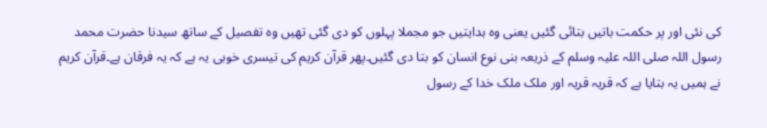کی نئی اور پر حکمت باتیں بتائی گئیں یعنی وہ ہدایتیں جو مجملا پہلوں کو دی گئی تھیں وہ تفصیل کے ساتھ سیدنا حضرت محمد رسول اللہ صلی اللہ علیہ وسلم کے ذریعہ بنی نوع انسان کو بتا دی گئیں۔پھر قرآن کریم کی تیسری خوبی یہ ہے کہ یہ فرقان ہے۔قرآن کریم نے ہمیں یہ بتایا ہے کہ قریہ قریہ اور ملک ملک خدا کے رسول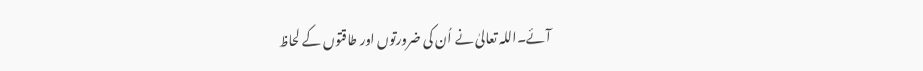آئے۔اللہ تعالیٰ نے اُن کی ضرورتوں اور طاقتوں کے لحاظ